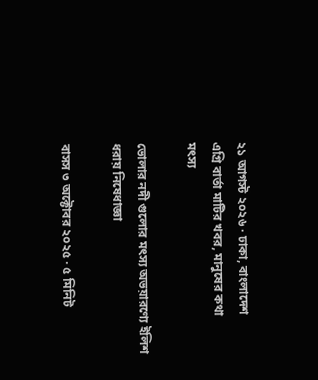২১ আগস্ট ২০২৬ · ঢাকা, বাংলাদেশ
এগ্রি বার্তা মাটির খবর, মানুষের কথা
মৎস্য

ভোলার নদী গুলোর মৎস্য অভয়ারণ্যে ইলিশ ধরায় নিষেধাজ্ঞা

বাসস ৩ অক্টোবর ২০২৫ · ৫ মিনিট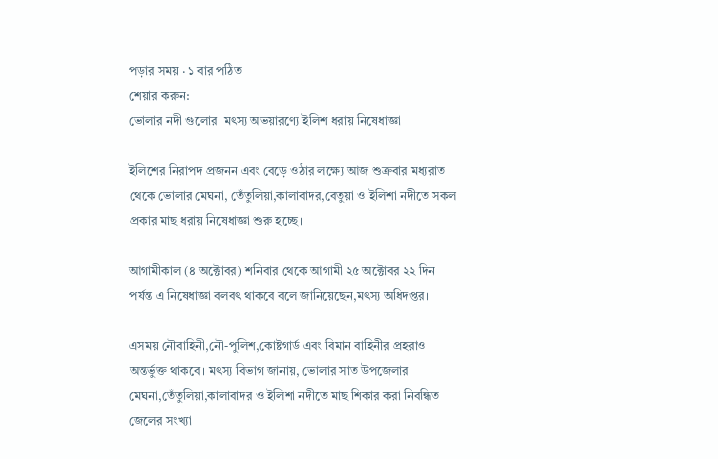পড়ার সময় · ১ বার পঠিত
শেয়ার করুন:
ভোলার নদী গুলোর  মৎস্য অভয়ারণ্যে ইলিশ ধরায় নিষেধাজ্ঞা

ইলিশের নিরাপদ প্রজনন এবং বেড়ে ওঠার লক্ষ্যে আজ শুক্রবার মধ্যরাত থেকে ভোলার মেঘনা, তেঁতুলিয়া,কালাবাদর,বেতুয়া ও ইলিশা নদীতে সকল প্রকার মাছ ধরায় নিষেধাজ্ঞা শুরু হচ্ছে।

আগামীকাল (৪ অক্টোবর) শনিবার থেকে আগামী ২৫ অক্টোবর ২২ দিন পর্যন্ত এ নিষেধাজ্ঞা বলবৎ থাকবে বলে জানিয়েছেন,মৎস্য অধিদপ্তর।

এসময় নৌবাহিনী,নৌ-পুলিশ,কোষ্টগার্ড এবং বিমান বাহিনীর প্রহরাও অন্তর্ভুক্ত থাকবে। মৎস্য বিভাগ জানায়, ভোলার সাত উপজেলার মেঘনা,তেঁতুলিয়া,কালাবাদর ও ইলিশা নদীতে মাছ শিকার করা নিবন্ধিত জেলের সংখ্যা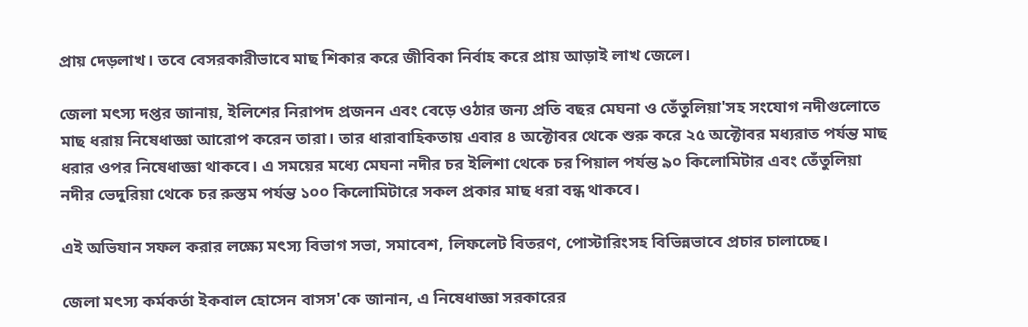প্রায় দেড়লাখ। তবে বেসরকারীভাবে মাছ শিকার করে জীবিকা নির্বাহ করে প্রায় আড়াই লাখ জেলে।

জেলা মৎস্য দপ্তর জানায়, ইলিশের নিরাপদ প্রজনন এবং বেড়ে ওঠার জন্য প্রতি বছর মেঘনা ও তেঁতুলিয়া'সহ সংযোগ নদীগুলোতে  মাছ ধরায় নিষেধাজ্ঞা আরোপ করেন তারা। তার ধারাবাহিকতায় এবার ৪ অক্টোবর থেকে শুরু করে ২৫ অক্টোবর মধ্যরাত পর্যন্ত মাছ ধরার ওপর নিষেধাজ্ঞা থাকবে। এ সময়ের মধ্যে মেঘনা নদীর চর ইলিশা থেকে চর পিয়াল পর্যন্ত ৯০ কিলোমিটার এবং তেঁতুলিয়া নদীর ভেদুরিয়া থেকে চর রুস্তম পর্যন্ত ১০০ কিলোমিটারে সকল প্রকার মাছ ধরা বন্ধ থাকবে।

এই অভিযান সফল করার লক্ষ্যে মৎস্য বিভাগ সভা, সমাবেশ, লিফলেট বিতরণ, পোস্টারিংসহ বিভিন্নভাবে প্রচার চালাচ্ছে।

জেলা মৎস্য কর্মকর্তা ইকবাল হোসেন বাসস'কে জানান, এ নিষেধাজ্ঞা সরকারের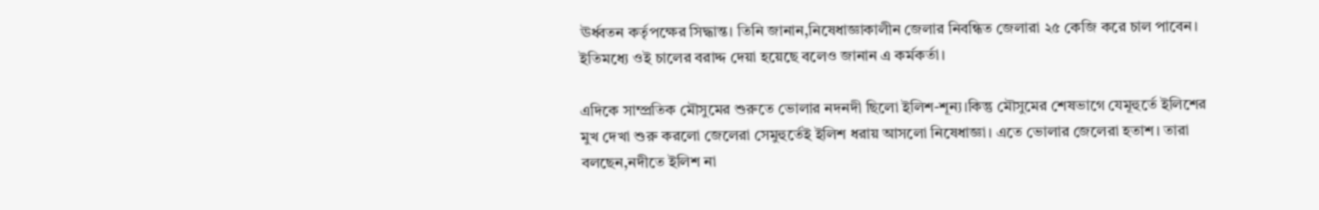ঊর্ধ্বতন কর্তৃপক্ষের সিদ্ধান্ত। তিনি জানান,নিষেধাজ্ঞাকালীন জেলার নিবন্ধিত জেলারা ২৫ কেজি করে চাল পাবেন। ইতিমধ্যে ওই চালের বরাদ্দ দেয়া হয়েছে বলেও জানান এ কর্মকর্তা।

এদিকে সাম্প্রতিক মৌসুমের শুরুতে ভোলার নদনদী ছিলো ইলিশ-শূন্য।কিন্তু মৌসুমের শেষভাগে যেমূহুর্তে ইলিশের মুখ দেখা শুরু করলো জেলেরা সেমুহুর্তেই ইলিশ ধরায় আসলো নিষেধাজ্ঞা। এতে ভোলার জেলেরা হতাশ। তারা বলছেন,নদীতে ইলিশ না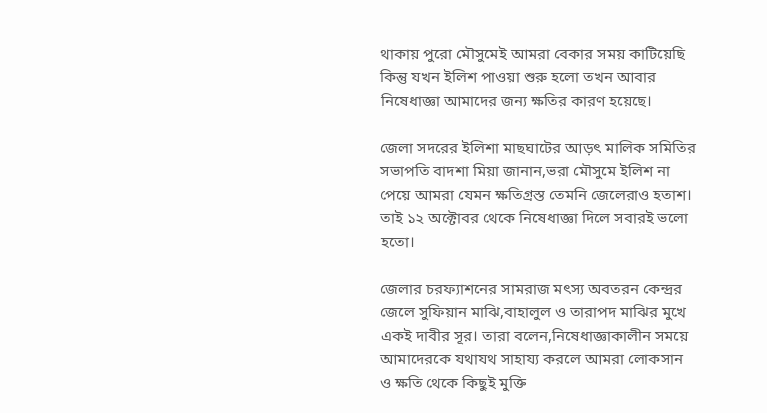থাকায় পুরো মৌসুমেই আমরা বেকার সময় কাটিয়েছি কিন্তু যখন ইলিশ পাওয়া শুরু হলো তখন আবার নিষেধাজ্ঞা আমাদের জন্য ক্ষতির কারণ হয়েছে।

জেলা সদরের ইলিশা মাছঘাটের আড়ৎ মালিক সমিতির সভাপতি বাদশা মিয়া জানান,ভরা মৌসুমে ইলিশ না পেয়ে আমরা যেমন ক্ষতিগ্রস্ত তেমনি জেলেরাও হতাশ। তাই ১২ অক্টোবর থেকে নিষেধাজ্ঞা দিলে সবারই ভলো হতো।

জেলার চরফ্যাশনের সামরাজ মৎস্য অবতরন কেন্দ্রর জেলে সুফিয়ান মাঝি,বাহালুল ও তারাপদ মাঝির মুখে একই দাবীর সূর। তারা বলেন,নিষেধাজ্ঞাকালীন সময়ে আমাদেরকে যথাযথ সাহায্য করলে আমরা লোকসান ও ক্ষতি থেকে কিছুই মুক্তি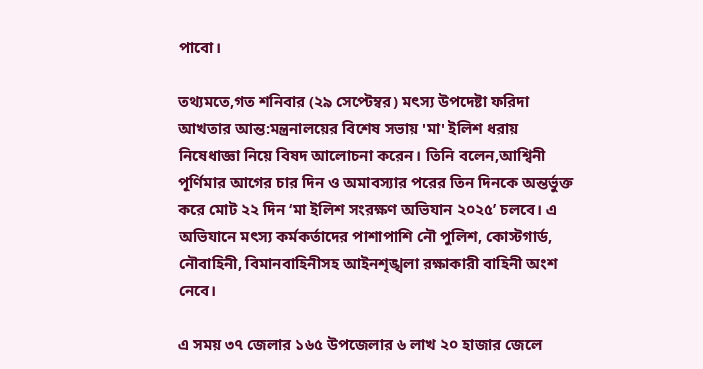পাবো।

তথ্যমতে,গত শনিবার (২৯ সেপ্টেম্বর) মৎস্য উপদেষ্টা ফরিদা আখতার আন্ত:মন্ত্রনালয়ের বিশেষ সভায় 'মা' ইলিশ ধরায় নিষেধাজ্ঞা নিয়ে বিষদ আলোচনা করেন। তিনি বলেন,আশ্বিনী পূর্ণিমার আগের চার দিন ও অমাবস্যার পরের তিন দিনকে অন্তর্ভুক্ত করে মোট ২২ দিন ‘মা ইলিশ সংরক্ষণ অভিযান ২০২৫’ চলবে। এ অভিযানে মৎস্য কর্মকর্তাদের পাশাপাশি নৌ পুলিশ, কোস্টগার্ড, নৌবাহিনী, বিমানবাহিনীসহ আইনশৃঙ্খলা রক্ষাকারী বাহিনী অংশ নেবে।

এ সময় ৩৭ জেলার ১৬৫ উপজেলার ৬ লাখ ২০ হাজার জেলে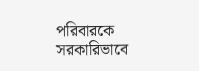পরিবারকে সরকারিভাবে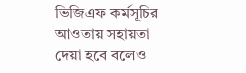ভিজিএফ কর্মসূচির আওতায় সহায়তা দেয়া হবে বলেও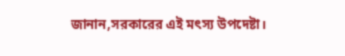জানান,সরকারের এই মৎস্য উপদেষ্টা।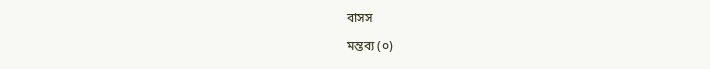বাসস

মন্তব্য (০)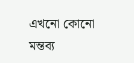এখনো কোনো মন্তব্য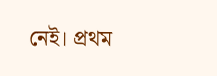নেই। প্রথম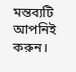মন্তব্যটি আপনিই করুন।